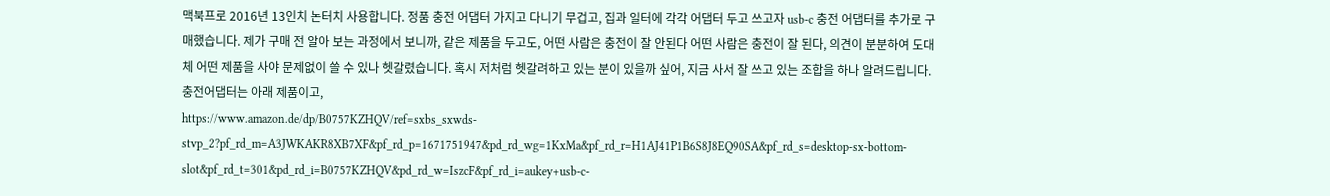맥북프로 2016년 13인치 논터치 사용합니다. 정품 충전 어댑터 가지고 다니기 무겁고, 집과 일터에 각각 어댑터 두고 쓰고자 usb-c 충전 어댑터를 추가로 구매했습니다. 제가 구매 전 알아 보는 과정에서 보니까, 같은 제품을 두고도, 어떤 사람은 충전이 잘 안된다 어떤 사람은 충전이 잘 된다, 의견이 분분하여 도대체 어떤 제품을 사야 문제없이 쓸 수 있나 헷갈렸습니다. 혹시 저처럼 헷갈려하고 있는 분이 있을까 싶어, 지금 사서 잘 쓰고 있는 조합을 하나 알려드립니다.
충전어댑터는 아래 제품이고,
https://www.amazon.de/dp/B0757KZHQV/ref=sxbs_sxwds-stvp_2?pf_rd_m=A3JWKAKR8XB7XF&pf_rd_p=1671751947&pd_rd_wg=1KxMa&pf_rd_r=H1AJ41P1B6S8J8EQ90SA&pf_rd_s=desktop-sx-bottom-slot&pf_rd_t=301&pd_rd_i=B0757KZHQV&pd_rd_w=IszcF&pf_rd_i=aukey+usb-c-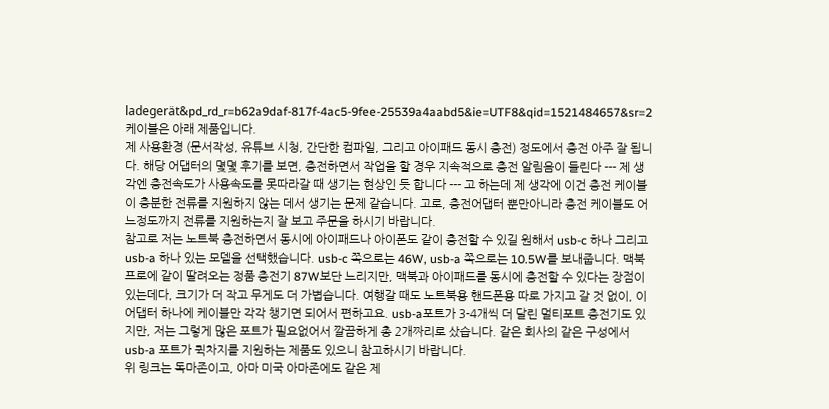ladegerät&pd_rd_r=b62a9daf-817f-4ac5-9fee-25539a4aabd5&ie=UTF8&qid=1521484657&sr=2
케이블은 아래 제품입니다.
제 사용환경 (문서작성, 유튜브 시청, 간단한 컴파일, 그리고 아이패드 동시 충전) 정도에서 충전 아주 잘 됩니다. 해당 어댑터의 몇몇 후기를 보면, 충전하면서 작업을 할 경우 지속적으로 충전 알림음이 들린다 --- 제 생각엔 충전속도가 사용속도를 못따라갈 때 생기는 현상인 듯 합니다 --- 고 하는데 제 생각에 이건 충전 케이블이 충분한 전류를 지원하지 않는 데서 생기는 문제 같습니다. 고로, 충전어댑터 뿐만아니라 충전 케이블도 어느정도까지 전류를 지원하는지 잘 보고 주문을 하시기 바랍니다.
참고로 저는 노트북 충전하면서 동시에 아이패드나 아이폰도 같이 충전할 수 있길 원해서 usb-c 하나 그리고 usb-a 하나 있는 모델을 선택했습니다. usb-c 쪽으로는 46W, usb-a 쪽으로는 10.5W를 보내줍니다. 맥북프로에 같이 딸려오는 정품 충전기 87W보단 느리지만, 맥북과 아이패드를 동시에 충전할 수 있다는 장점이 있는데다, 크기가 더 작고 무게도 더 가볍습니다. 여행갈 때도 노트북용 핸드폰용 따로 가지고 갈 것 없이, 이 어댑터 하나에 케이블만 각각 챙기면 되어서 편하고요. usb-a포트가 3-4개씩 더 달린 멀티포트 충전기도 있지만, 저는 그렇게 많은 포트가 필요없어서 깔끔하게 총 2개짜리로 샀습니다. 같은 회사의 같은 구성에서 usb-a 포트가 퀵차지를 지원하는 제품도 있으니 참고하시기 바랍니다.
위 링크는 독마존이고, 아마 미국 아마존에도 같은 제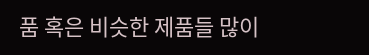품 혹은 비슷한 제품들 많이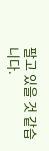팔고 있을 것 같습니다.